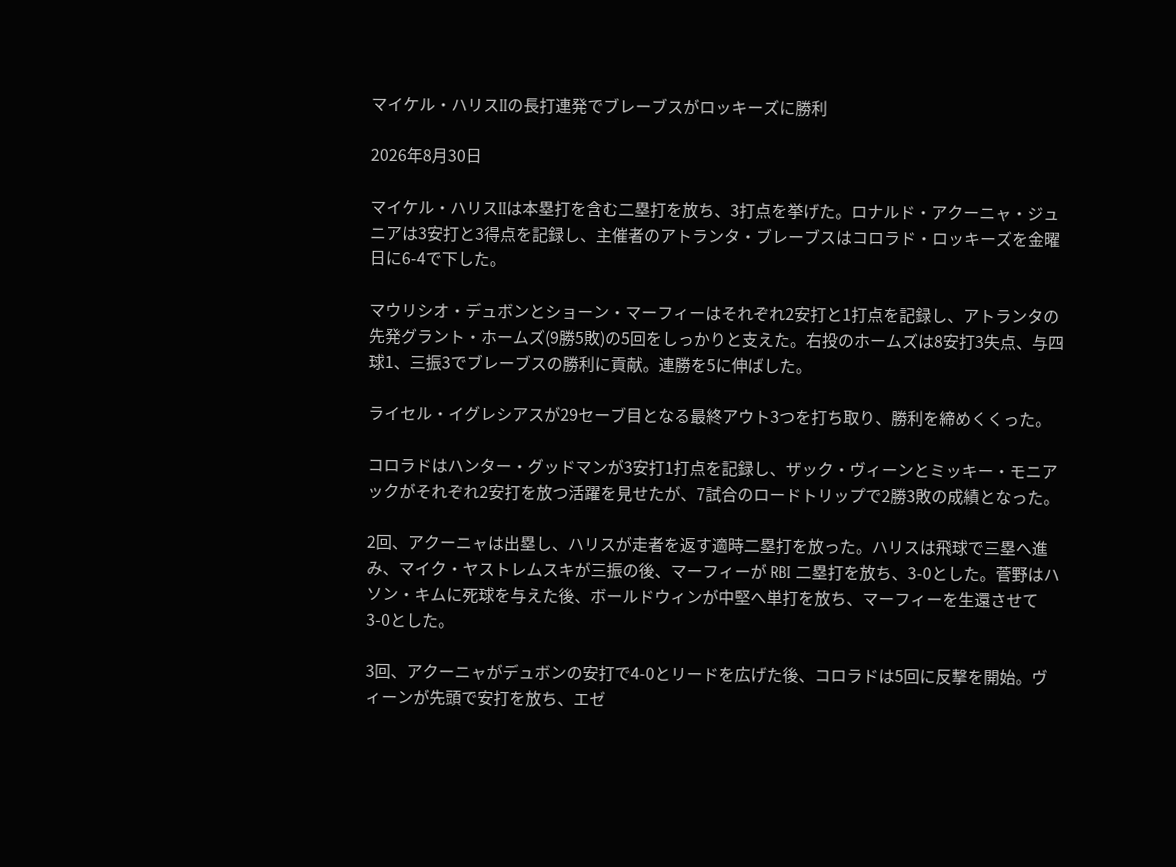マイケル・ハリスIIの長打連発でブレーブスがロッキーズに勝利

2026年8月30日

マイケル・ハリスIIは本塁打を含む二塁打を放ち、3打点を挙げた。ロナルド・アクーニャ・ジュニアは3安打と3得点を記録し、主催者のアトランタ・ブレーブスはコロラド・ロッキーズを金曜日に6-4で下した。

マウリシオ・デュボンとショーン・マーフィーはそれぞれ2安打と1打点を記録し、アトランタの先発グラント・ホームズ(9勝5敗)の5回をしっかりと支えた。右投のホームズは8安打3失点、与四球1、三振3でブレーブスの勝利に貢献。連勝を5に伸ばした。

ライセル・イグレシアスが29セーブ目となる最終アウト3つを打ち取り、勝利を締めくくった。

コロラドはハンター・グッドマンが3安打1打点を記録し、ザック・ヴィーンとミッキー・モニアックがそれぞれ2安打を放つ活躍を見せたが、7試合のロードトリップで2勝3敗の成績となった。

2回、アクーニャは出塁し、ハリスが走者を返す適時二塁打を放った。ハリスは飛球で三塁へ進み、マイク・ヤストレムスキが三振の後、マーフィーが RBI 二塁打を放ち、3-0とした。菅野はハソン・キムに死球を与えた後、ボールドウィンが中堅へ単打を放ち、マーフィーを生還させて3-0とした。

3回、アクーニャがデュボンの安打で4-0とリードを広げた後、コロラドは5回に反撃を開始。ヴィーンが先頭で安打を放ち、エゼ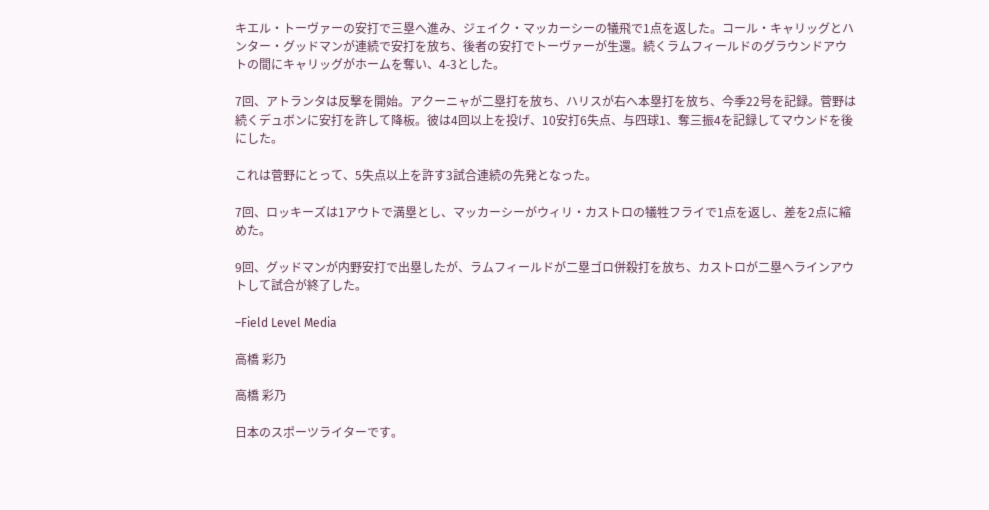キエル・トーヴァーの安打で三塁へ進み、ジェイク・マッカーシーの犠飛で1点を返した。コール・キャリッグとハンター・グッドマンが連続で安打を放ち、後者の安打でトーヴァーが生還。続くラムフィールドのグラウンドアウトの間にキャリッグがホームを奪い、4-3とした。

7回、アトランタは反撃を開始。アクーニャが二塁打を放ち、ハリスが右へ本塁打を放ち、今季22号を記録。菅野は続くデュボンに安打を許して降板。彼は4回以上を投げ、10安打6失点、与四球1、奪三振4を記録してマウンドを後にした。

これは菅野にとって、5失点以上を許す3試合連続の先発となった。

7回、ロッキーズは1アウトで満塁とし、マッカーシーがウィリ・カストロの犠牲フライで1点を返し、差を2点に縮めた。

9回、グッドマンが内野安打で出塁したが、ラムフィールドが二塁ゴロ併殺打を放ち、カストロが二塁へラインアウトして試合が終了した。

–Field Level Media

高橋 彩乃

高橋 彩乃

日本のスポーツライターです。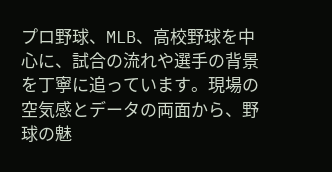プロ野球、MLB、高校野球を中心に、試合の流れや選手の背景を丁寧に追っています。現場の空気感とデータの両面から、野球の魅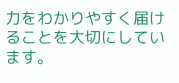力をわかりやすく届けることを大切にしています。